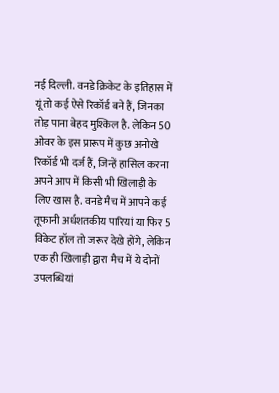नई दिल्ली. वनडे क्रिकेट के इतिहास में यूं तो कई ऐसे रिकॉर्ड बने हैं, जिनका तोड़ पाना बेहद मुश्किल है. लेकिन 50 ओवर के इस प्रारूप में कुछ अनोखे रिकॉर्ड भी दर्ज हैं, जिन्हें हासिल करना अपने आप में किसी भी खिलाड़ी के लिए खास है. वनडे मैच में आपने कई तूफानी अर्धशतकीय पारियां या फिर 5 विकेट हॉल तो जरूर देखे होंगे, लेकिन एक ही खिलाड़ी द्वारा मैच में ये दोनों उपलब्धियां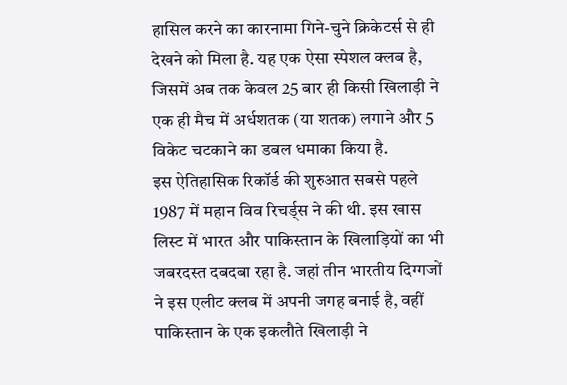हासिल करने का कारनामा गिने-चुने क्रिकेटर्स से ही देखने को मिला है. यह एक ऐसा स्पेशल क्लब है, जिसमें अब तक केवल 25 बार ही किसी खिलाड़ी ने एक ही मैच में अर्धशतक (या शतक) लगाने और 5 विकेट चटकाने का डबल धमाका किया है.
इस ऐतिहासिक रिकॉर्ड की शुरुआत सबसे पहले 1987 में महान विव रिचर्ड्स ने की थी. इस खास लिस्ट में भारत और पाकिस्तान के खिलाड़ियों का भी जबरदस्त दबदबा रहा है. जहां तीन भारतीय दिग्गजों ने इस एलीट क्लब में अपनी जगह बनाई है, वहीं पाकिस्तान के एक इकलौते खिलाड़ी ने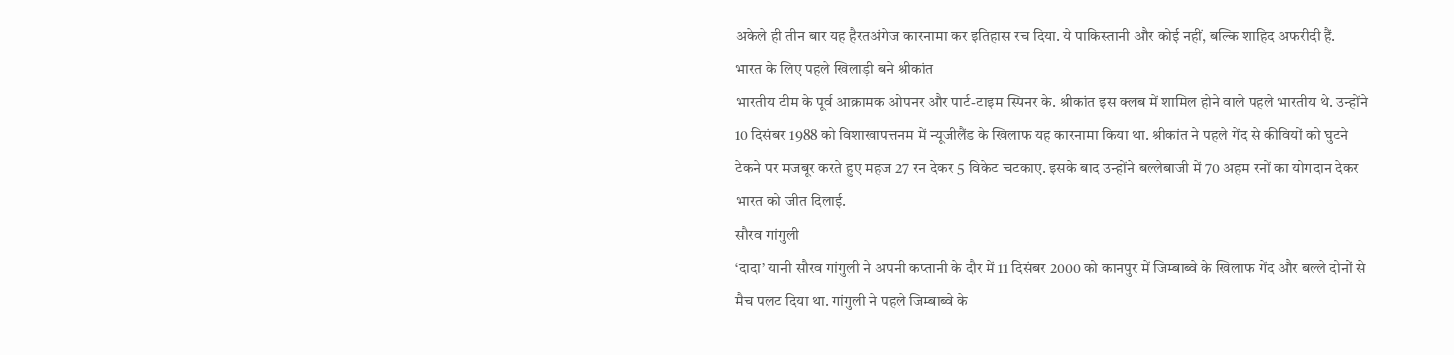अकेले ही तीन बार यह हैरतअंगेज कारनामा कर इतिहास रच दिया. ये पाकिस्तानी और कोई नहीं, बल्कि शाहिद अफरीदी हैं.
भारत के लिए पहले खिलाड़ी बने श्रीकांत
भारतीय टीम के पूर्व आक्रामक ओपनर और पार्ट-टाइम स्पिनर के. श्रीकांत इस क्लब में शामिल होने वाले पहले भारतीय थे. उन्होंने 10 दिसंबर 1988 को विशाखापत्तनम में न्यूजीलैंड के खिलाफ यह कारनामा किया था. श्रीकांत ने पहले गेंद से कीवियों को घुटने टेकने पर मजबूर करते हुए महज 27 रन देकर 5 विकेट चटकाए. इसके बाद उन्होंने बल्लेबाजी में 70 अहम रनों का योगदान देकर भारत को जीत दिलाई.
सौरव गांगुली
‘दादा’ यानी सौरव गांगुली ने अपनी कप्तानी के दौर में 11 दिसंबर 2000 को कानपुर में जिम्बाब्वे के खिलाफ गेंद और बल्ले दोनों से मैच पलट दिया था. गांगुली ने पहले जिम्बाब्वे के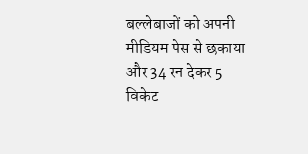बल्लेबाजों को अपनी मीडियम पेस से छकाया और 34 रन देकर 5 विकेट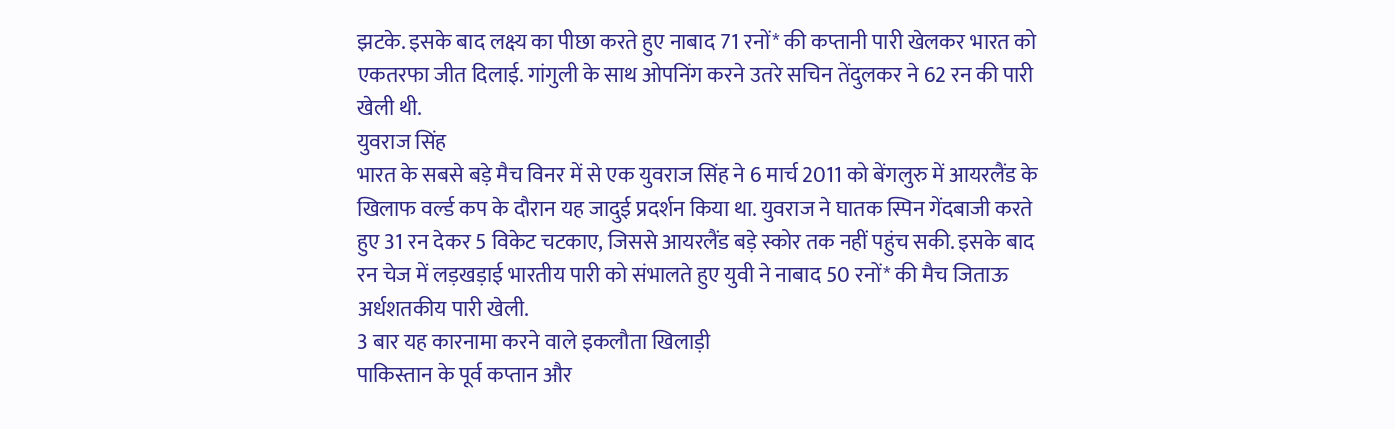झटके. इसके बाद लक्ष्य का पीछा करते हुए नाबाद 71 रनों* की कप्तानी पारी खेलकर भारत को एकतरफा जीत दिलाई. गांगुली के साथ ओपनिंग करने उतरे सचिन तेंदुलकर ने 62 रन की पारी खेली थी.
युवराज सिंह
भारत के सबसे बड़े मैच विनर में से एक युवराज सिंह ने 6 मार्च 2011 को बेंगलुरु में आयरलैंड के खिलाफ वर्ल्ड कप के दौरान यह जादुई प्रदर्शन किया था. युवराज ने घातक स्पिन गेंदबाजी करते हुए 31 रन देकर 5 विकेट चटकाए, जिससे आयरलैंड बड़े स्कोर तक नहीं पहुंच सकी. इसके बाद रन चेज में लड़खड़ाई भारतीय पारी को संभालते हुए युवी ने नाबाद 50 रनों* की मैच जिताऊ अर्धशतकीय पारी खेली.
3 बार यह कारनामा करने वाले इकलौता खिलाड़ी
पाकिस्तान के पूर्व कप्तान और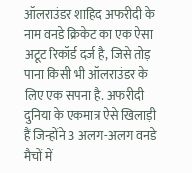ऑलराउंडर शाहिद अफरीदी के नाम वनडे क्रिकेट का एक ऐसा अटूट रिकॉर्ड दर्ज है, जिसे तोड़ पाना किसी भी ऑलराउंडर के लिए एक सपना है. अफरीदी दुनिया के एकमात्र ऐसे खिलाड़ी हैं जिन्होंने 3 अलग-अलग वनडे मैचों में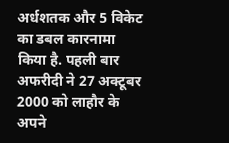अर्धशतक और 5 विकेट का डबल कारनामा किया है. पहली बार अफरीदी ने 27 अक्टूबर 2000 को लाहौर के अपने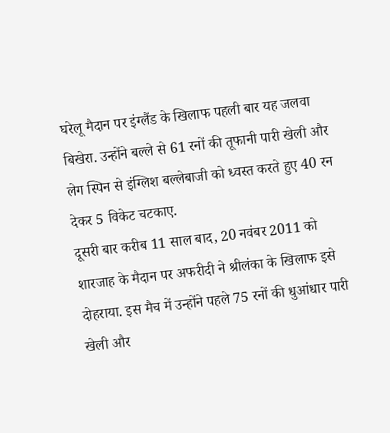घरेलू मैदान पर इंग्लैंड के खिलाफ पहली बार यह जलवा बिखेरा. उन्होंने बल्ले से 61 रनों की तूफानी पारी खेली और लेग स्पिन से इंग्लिश बल्लेबाजी को ध्वस्त करते हुए 40 रन देकर 5 विकेट चटकाए.
दूसरी बार करीब 11 साल बाद, 20 नवंबर 2011 को शारजाह के मैदान पर अफरीदी ने श्रीलंका के खिलाफ इसे दोहराया. इस मैच में उन्होंने पहले 75 रनों की धुआंधार पारी खेली और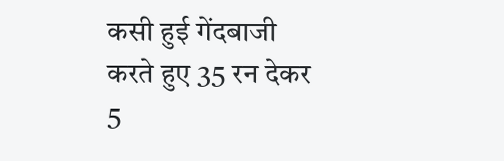कसी हुई गेंदबाजी करते हुए 35 रन देकर 5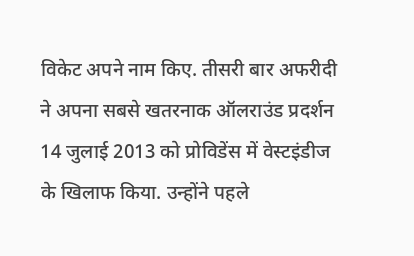विकेट अपने नाम किए. तीसरी बार अफरीदी ने अपना सबसे खतरनाक ऑलराउंड प्रदर्शन 14 जुलाई 2013 को प्रोविडेंस में वेस्टइंडीज के खिलाफ किया. उन्होंने पहले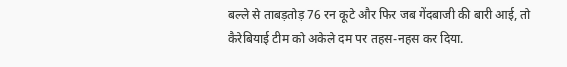बल्ले से ताबड़तोड़ 76 रन कूटे और फिर जब गेंदबाजी की बारी आई, तो कैरेबियाई टीम को अकेले दम पर तहस-नहस कर दिया.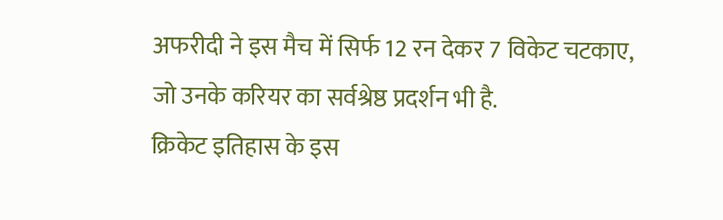अफरीदी ने इस मैच में सिर्फ 12 रन देकर 7 विकेट चटकाए, जो उनके करियर का सर्वश्रेष्ठ प्रदर्शन भी है.
क्रिकेट इतिहास के इस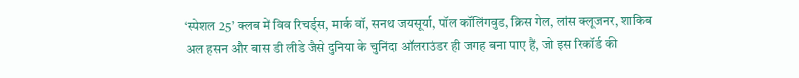‘स्पेशल 25’ क्लब में विव रिचर्ड्स, मार्क वॉ, सनथ जयसूर्या, पॉल कॉलिंगवुड, क्रिस गेल, लांस क्लूजनर, शाकिब अल हसन और बास डी लीडे जैसे दुनिया के चुनिंदा ऑलराउंडर ही जगह बना पाए हैं, जो इस रिकॉर्ड की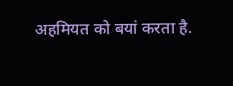अहमियत को बयां करता है.